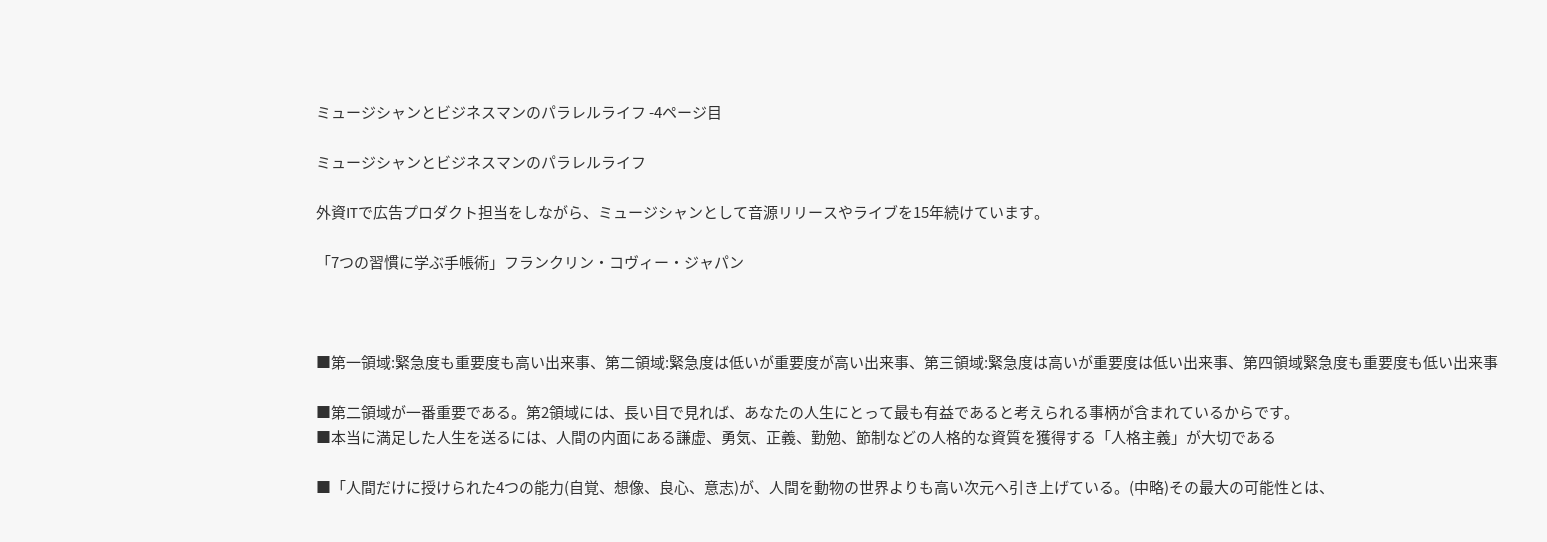ミュージシャンとビジネスマンのパラレルライフ -4ページ目

ミュージシャンとビジネスマンのパラレルライフ

外資ITで広告プロダクト担当をしながら、ミュージシャンとして音源リリースやライブを15年続けています。

「7つの習慣に学ぶ手帳術」フランクリン・コヴィー・ジャパン



■第一領域:緊急度も重要度も高い出来事、第二領域:緊急度は低いが重要度が高い出来事、第三領域:緊急度は高いが重要度は低い出来事、第四領域緊急度も重要度も低い出来事

■第二領域が一番重要である。第2領域には、長い目で見れば、あなたの人生にとって最も有益であると考えられる事柄が含まれているからです。
■本当に満足した人生を送るには、人間の内面にある謙虚、勇気、正義、勤勉、節制などの人格的な資質を獲得する「人格主義」が大切である

■「人間だけに授けられた4つの能力(自覚、想像、良心、意志)が、人間を動物の世界よりも高い次元へ引き上げている。(中略)その最大の可能性とは、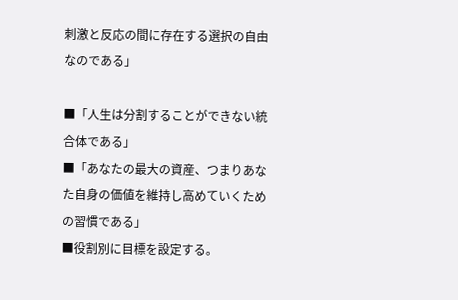刺激と反応の間に存在する選択の自由なのである」

■「人生は分割することができない統合体である」
■「あなたの最大の資産、つまりあなた自身の価値を維持し高めていくための習慣である」
■役割別に目標を設定する。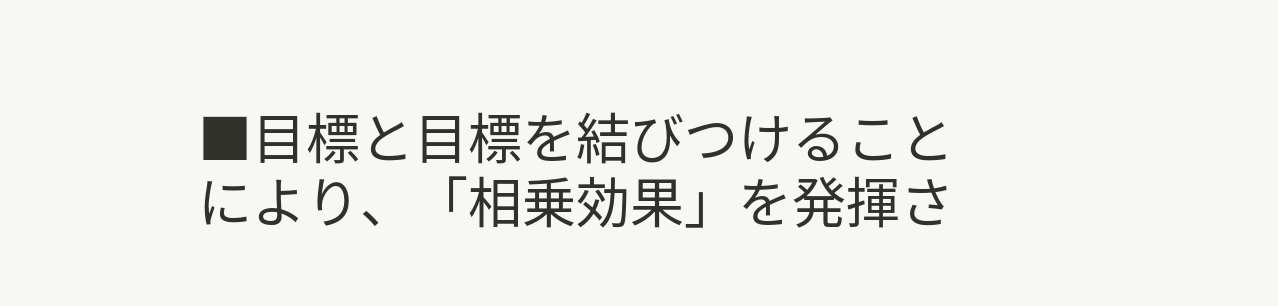■目標と目標を結びつけることにより、「相乗効果」を発揮さ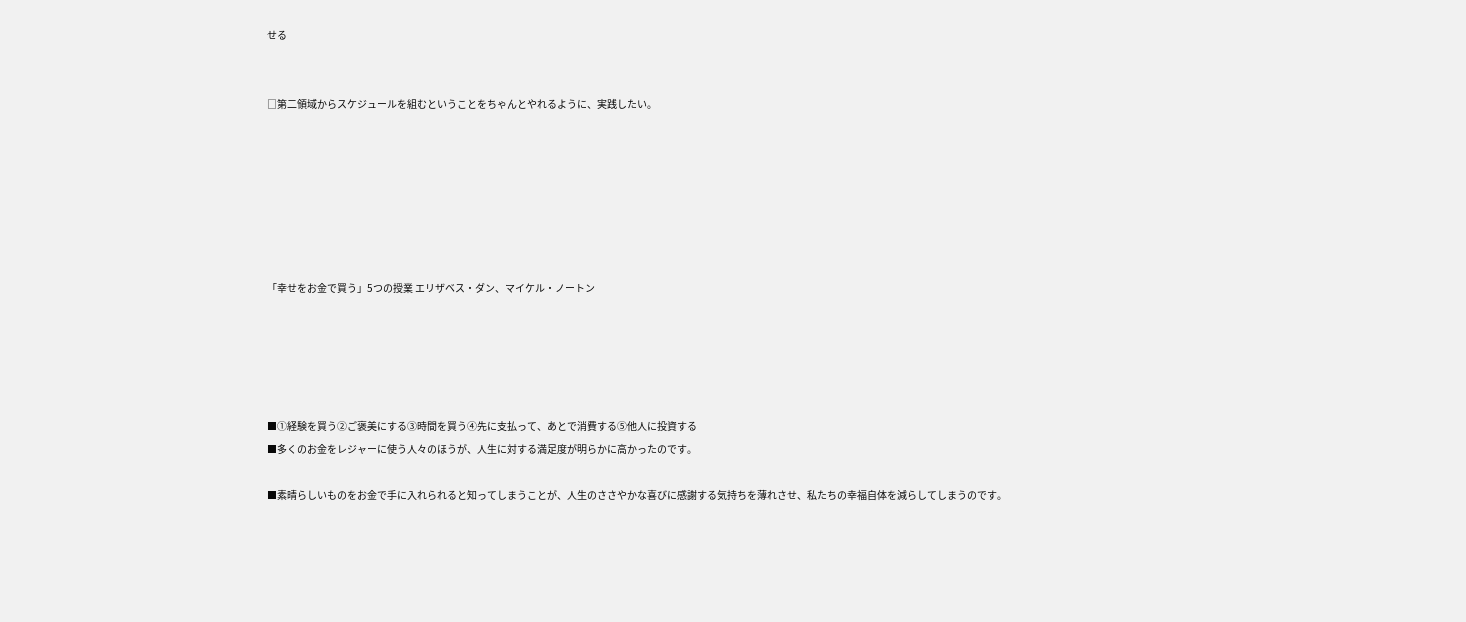せる


□第二領域からスケジュールを組むということをちゃんとやれるように、実践したい。







「幸せをお金で買う」5つの授業 エリザベス・ダン、マイケル・ノートン





■①経験を買う②ご褒美にする③時間を買う④先に支払って、あとで消費する⑤他人に投資する
■多くのお金をレジャーに使う人々のほうが、人生に対する満足度が明らかに高かったのです。

■素晴らしいものをお金で手に入れられると知ってしまうことが、人生のささやかな喜びに感謝する気持ちを薄れさせ、私たちの幸福自体を減らしてしまうのです。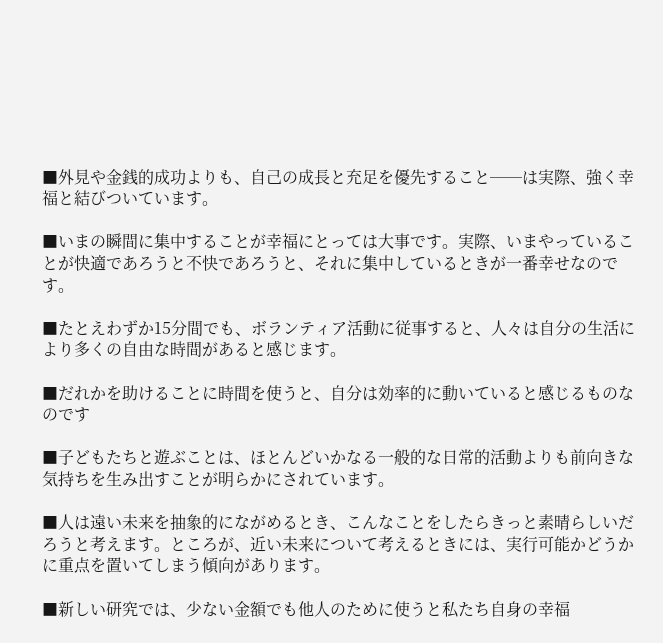■外見や金銭的成功よりも、自己の成長と充足を優先すること──は実際、強く幸福と結びついています。

■いまの瞬間に集中することが幸福にとっては大事です。実際、いまやっていることが快適であろうと不快であろうと、それに集中しているときが一番幸せなのです。

■たとえわずか15分間でも、ボランティア活動に従事すると、人々は自分の生活により多くの自由な時間があると感じます。

■だれかを助けることに時間を使うと、自分は効率的に動いていると感じるものなのです

■子どもたちと遊ぶことは、ほとんどいかなる一般的な日常的活動よりも前向きな気持ちを生み出すことが明らかにされています。

■人は遠い未来を抽象的にながめるとき、こんなことをしたらきっと素晴らしいだろうと考えます。ところが、近い未来について考えるときには、実行可能かどうかに重点を置いてしまう傾向があります。

■新しい研究では、少ない金額でも他人のために使うと私たち自身の幸福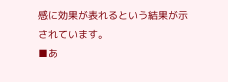感に効果が表れるという結果が示されています。
■あ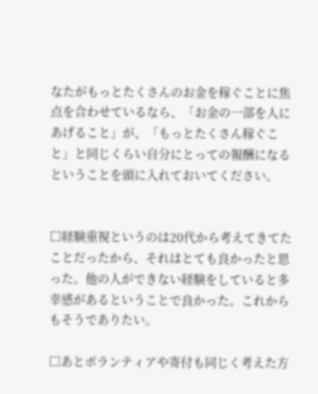なたがもっとたくさんのお金を稼ぐことに焦点を合わせているなら、「お金の一部を人にあげること」が、「もっとたくさん稼ぐこと」と同じくらい自分にとっての報酬になるということを頭に入れておいてください。


□経験重視というのは20代から考えてきてたことだったから、それはとても良かったと思った。他の人ができない経験をしていると多幸感があるということで良かった。これからもそうでありたい。

□あとボランティアや寄付も同じく考えた方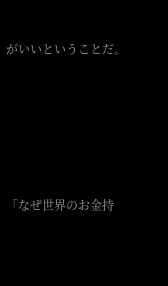がいいということだ。







「なぜ世界のお金持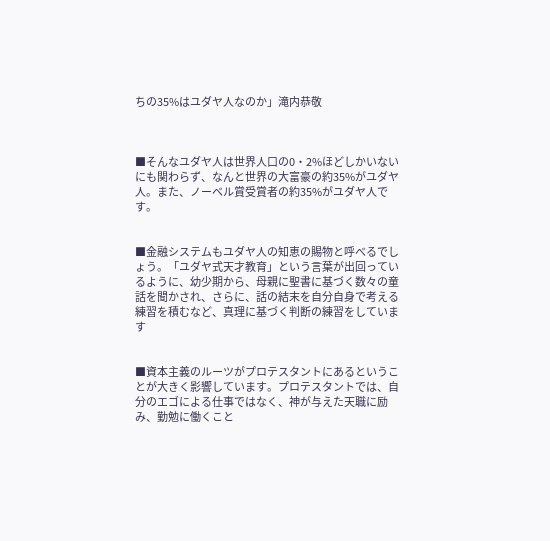ちの35%はユダヤ人なのか」滝内恭敬



■そんなユダヤ人は世界人口の0・2%ほどしかいないにも関わらず、なんと世界の大富豪の約35%がユダヤ人。また、ノーベル賞受賞者の約35%がユダヤ人です。


■金融システムもユダヤ人の知恵の賜物と呼べるでしょう。「ユダヤ式天才教育」という言葉が出回っているように、幼少期から、母親に聖書に基づく数々の童話を聞かされ、さらに、話の結末を自分自身で考える練習を積むなど、真理に基づく判断の練習をしています


■資本主義のルーツがプロテスタントにあるということが大きく影響しています。プロテスタントでは、自分のエゴによる仕事ではなく、神が与えた天職に励み、勤勉に働くこと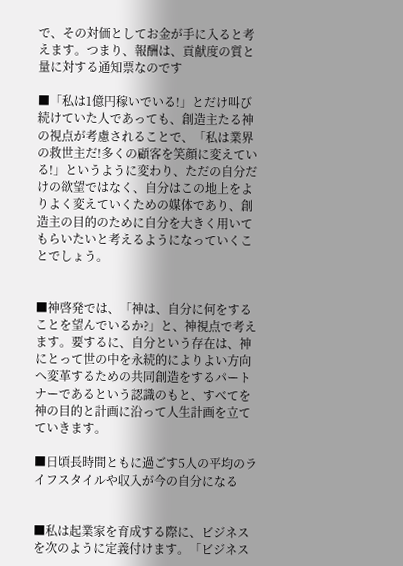で、その対価としてお金が手に入ると考えます。つまり、報酬は、貢献度の質と量に対する通知票なのです

■「私は1億円稼いでいる!」とだけ叫び続けていた人であっても、創造主たる神の視点が考慮されることで、「私は業界の救世主だ!多くの顧客を笑顔に変えている!」というように変わり、ただの自分だけの欲望ではなく、自分はこの地上をよりよく変えていくための媒体であり、創造主の目的のために自分を大きく用いてもらいたいと考えるようになっていくことでしょう。


■神啓発では、「神は、自分に何をすることを望んでいるか?」と、神視点で考えます。要するに、自分という存在は、神にとって世の中を永続的によりよい方向へ変革するための共同創造をするパートナーであるという認識のもと、すべてを神の目的と計画に沿って人生計画を立てていきます。

■日頃長時間ともに過ごす5人の平均のライフスタイルや収入が今の自分になる


■私は起業家を育成する際に、ビジネスを次のように定義付けます。「ビジネス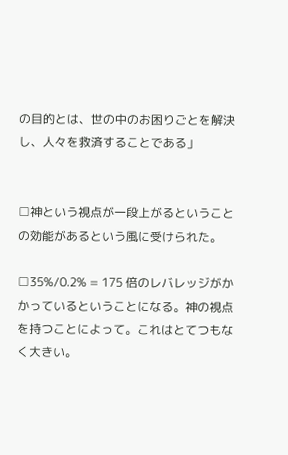の目的とは、世の中のお困りごとを解決し、人々を救済することである」


□神という視点が一段上がるということの効能があるという風に受けられた。

□35%/0.2% = 175 倍のレバレッジがかかっているということになる。神の視点を持つことによって。これはとてつもなく大きい。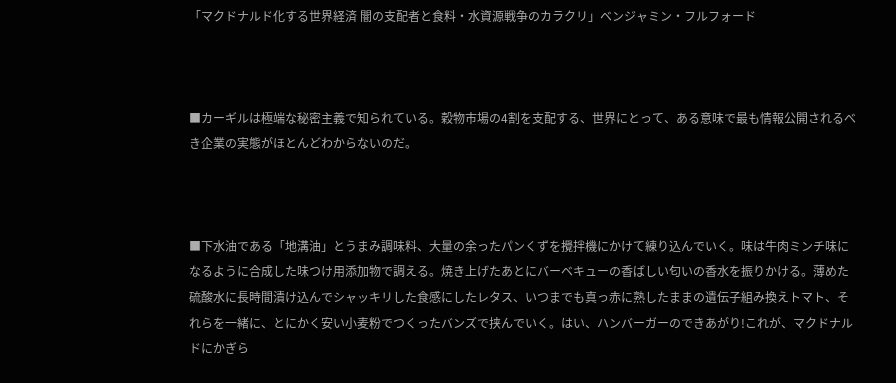「マクドナルド化する世界経済 闇の支配者と食料・水資源戦争のカラクリ」ベンジャミン・フルフォード



■カーギルは極端な秘密主義で知られている。穀物市場の4割を支配する、世界にとって、ある意味で最も情報公開されるべき企業の実態がほとんどわからないのだ。



■下水油である「地溝油」とうまみ調味料、大量の余ったパンくずを攪拌機にかけて練り込んでいく。味は牛肉ミンチ味になるように合成した味つけ用添加物で調える。焼き上げたあとにバーベキューの香ばしい匂いの香水を振りかける。薄めた硫酸水に長時間漬け込んでシャッキリした食感にしたレタス、いつまでも真っ赤に熟したままの遺伝子組み換えトマト、それらを一緒に、とにかく安い小麦粉でつくったバンズで挟んでいく。はい、ハンバーガーのできあがり!これが、マクドナルドにかぎら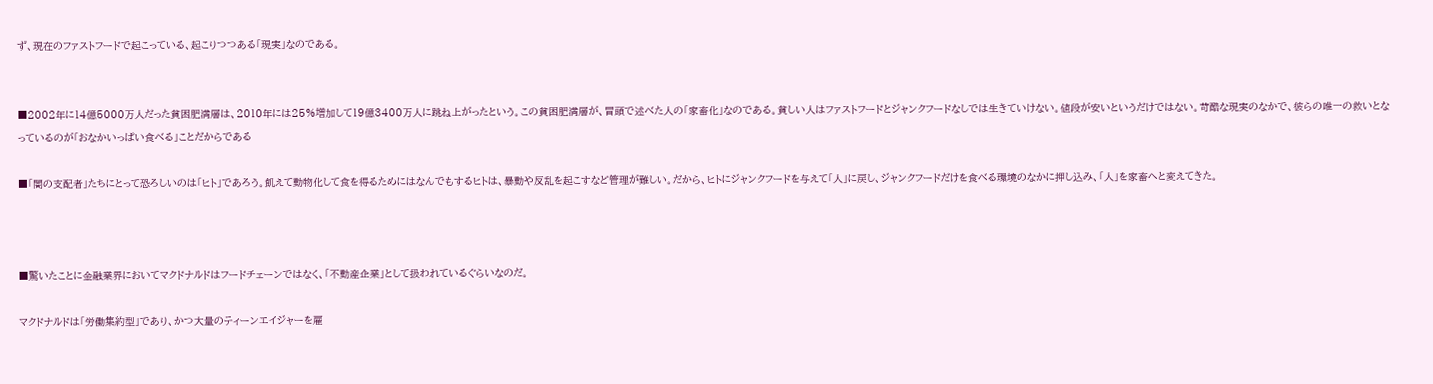ず、現在のファストフードで起こっている、起こりつつある「現実」なのである。


■2002年に14億5000万人だった貧困肥満層は、2010年には25%増加して19億3400万人に跳ね上がったという。この貧困肥満層が、冒頭で述べた人の「家畜化」なのである。貧しい人はファストフードとジャンクフードなしでは生きていけない。値段が安いというだけではない。苛酷な現実のなかで、彼らの唯一の救いとなっているのが「おなかいっぱい食べる」ことだからである

■「闇の支配者」たちにとって恐ろしいのは「ヒト」であろう。飢えて動物化して食を得るためにはなんでもするヒトは、暴動や反乱を起こすなど管理が難しい。だから、ヒトにジャンクフードを与えて「人」に戻し、ジャンクフードだけを食べる環境のなかに押し込み、「人」を家畜へと変えてきた。



■驚いたことに金融業界においてマクドナルドはフードチェーンではなく、「不動産企業」として扱われているぐらいなのだ。

マクドナルドは「労働集約型」であり、かつ大量のティーンエイジャーを雇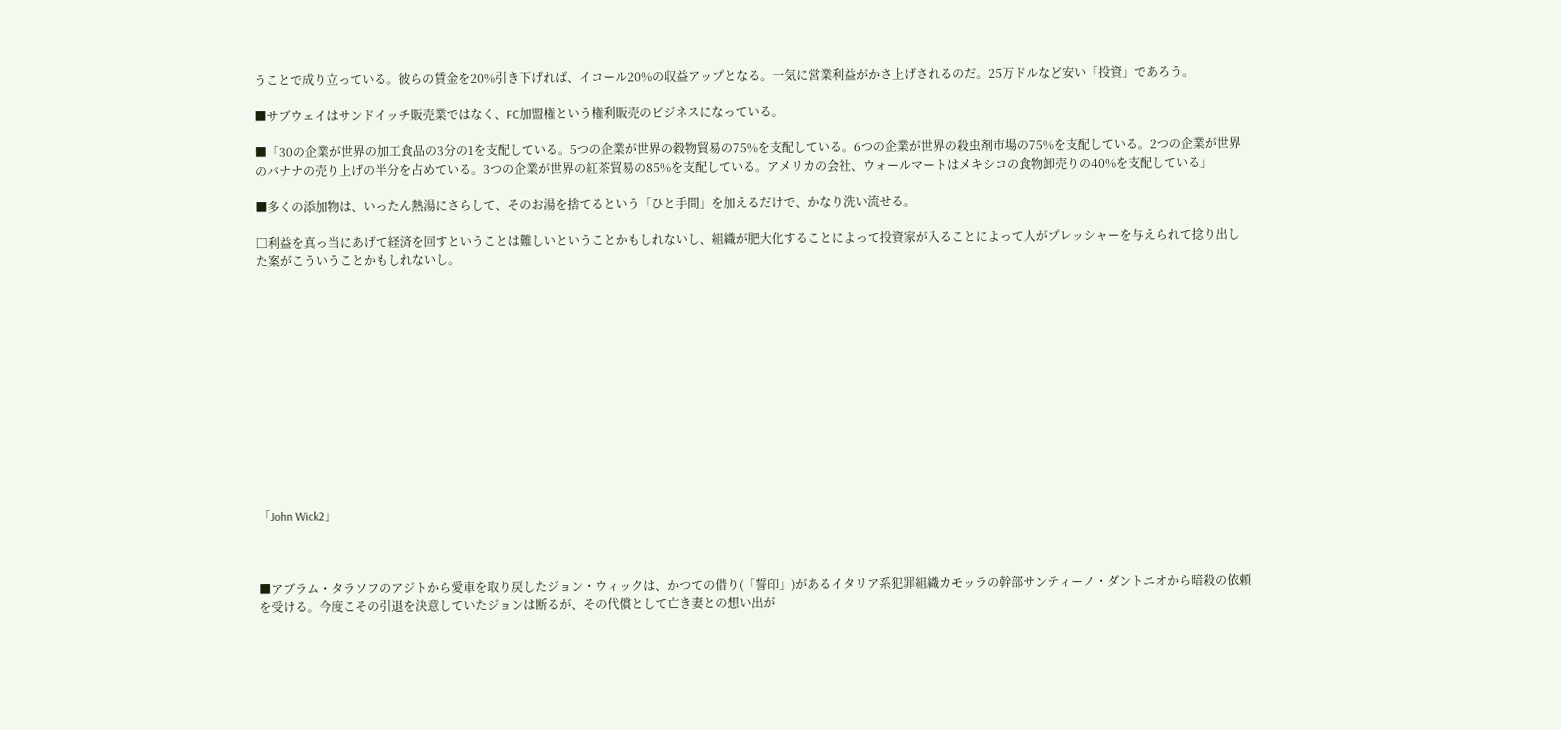うことで成り立っている。彼らの賃金を20%引き下げれば、イコール20%の収益アップとなる。一気に営業利益がかさ上げされるのだ。25万ドルなど安い「投資」であろう。

■サブウェイはサンドイッチ販売業ではなく、FC加盟権という権利販売のビジネスになっている。

■「30の企業が世界の加工食品の3分の1を支配している。5つの企業が世界の穀物貿易の75%を支配している。6つの企業が世界の殺虫剤市場の75%を支配している。2つの企業が世界のバナナの売り上げの半分を占めている。3つの企業が世界の紅茶貿易の85%を支配している。アメリカの会社、ウォールマートはメキシコの食物卸売りの40%を支配している」

■多くの添加物は、いったん熱湯にさらして、そのお湯を捨てるという「ひと手間」を加えるだけで、かなり洗い流せる。

□利益を真っ当にあげて経済を回すということは難しいということかもしれないし、組織が肥大化することによって投資家が入ることによって人がプレッシャーを与えられて捻り出した案がこういうことかもしれないし。













「John Wick2」



■アブラム・タラソフのアジトから愛車を取り戻したジョン・ウィックは、かつての借り(「誓印」)があるイタリア系犯罪組織カモッラの幹部サンティーノ・ダントニオから暗殺の依頼を受ける。今度こその引退を決意していたジョンは断るが、その代償として亡き妻との想い出が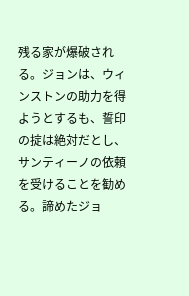残る家が爆破される。ジョンは、ウィンストンの助力を得ようとするも、誓印の掟は絶対だとし、サンティーノの依頼を受けることを勧める。諦めたジョ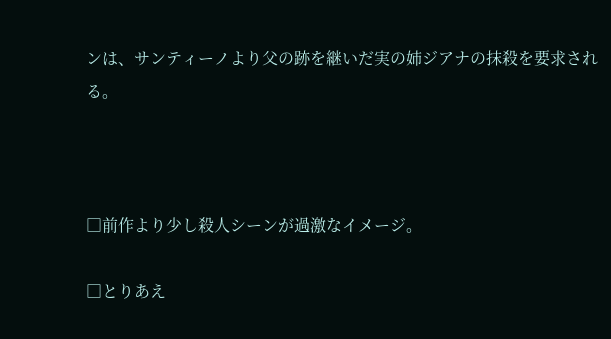ンは、サンティーノより父の跡を継いだ実の姉ジアナの抹殺を要求される。



□前作より少し殺人シーンが過激なイメージ。

□とりあえ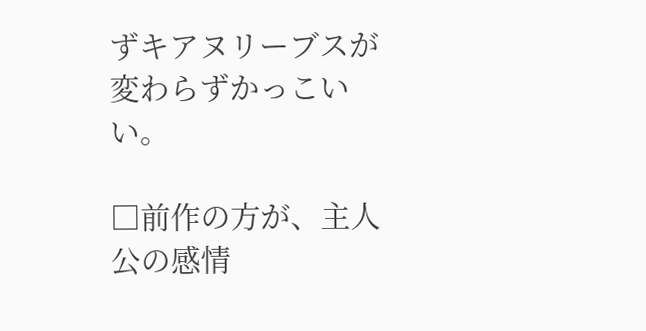ずキアヌリーブスが変わらずかっこいい。

□前作の方が、主人公の感情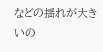などの揺れが大きいの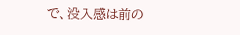で、没入感は前の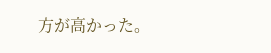方が高かった。